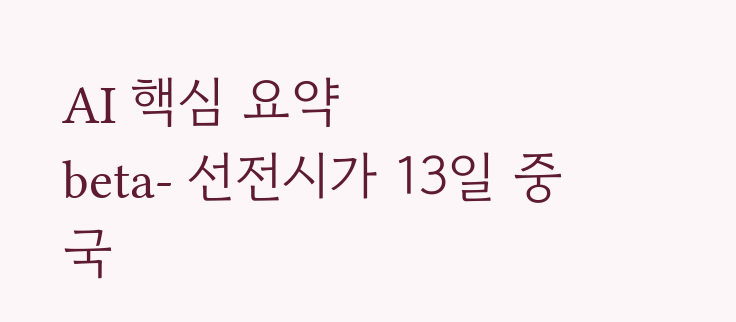AI 핵심 요약
beta- 선전시가 13일 중국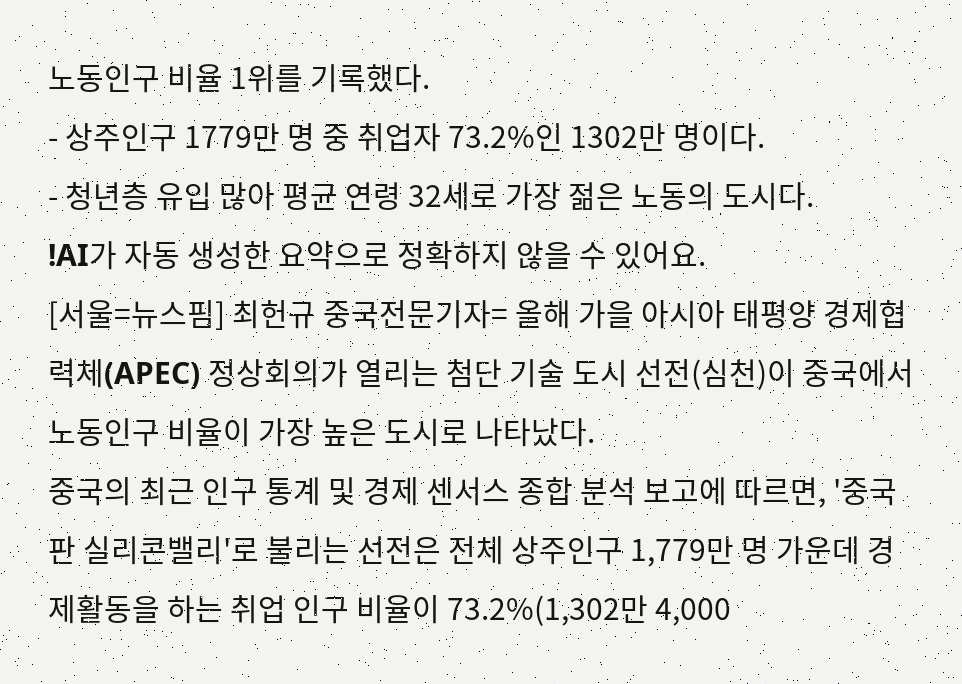노동인구 비율 1위를 기록했다.
- 상주인구 1779만 명 중 취업자 73.2%인 1302만 명이다.
- 청년층 유입 많아 평균 연령 32세로 가장 젊은 노동의 도시다.
!AI가 자동 생성한 요약으로 정확하지 않을 수 있어요.
[서울=뉴스핌] 최헌규 중국전문기자= 올해 가을 아시아 태평양 경제협력체(APEC) 정상회의가 열리는 첨단 기술 도시 선전(심천)이 중국에서 노동인구 비율이 가장 높은 도시로 나타났다.
중국의 최근 인구 통계 및 경제 센서스 종합 분석 보고에 따르면, '중국판 실리콘밸리'로 불리는 선전은 전체 상주인구 1,779만 명 가운데 경제활동을 하는 취업 인구 비율이 73.2%(1,302만 4,000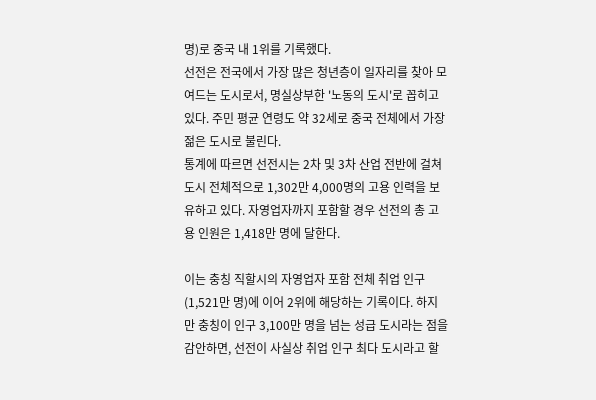명)로 중국 내 1위를 기록했다.
선전은 전국에서 가장 많은 청년층이 일자리를 찾아 모여드는 도시로서, 명실상부한 '노동의 도시'로 꼽히고 있다. 주민 평균 연령도 약 32세로 중국 전체에서 가장 젊은 도시로 불린다.
통계에 따르면 선전시는 2차 및 3차 산업 전반에 걸쳐 도시 전체적으로 1,302만 4,000명의 고용 인력을 보유하고 있다. 자영업자까지 포함할 경우 선전의 총 고용 인원은 1,418만 명에 달한다.

이는 충칭 직할시의 자영업자 포함 전체 취업 인구(1,521만 명)에 이어 2위에 해당하는 기록이다. 하지만 충칭이 인구 3,100만 명을 넘는 성급 도시라는 점을 감안하면, 선전이 사실상 취업 인구 최다 도시라고 할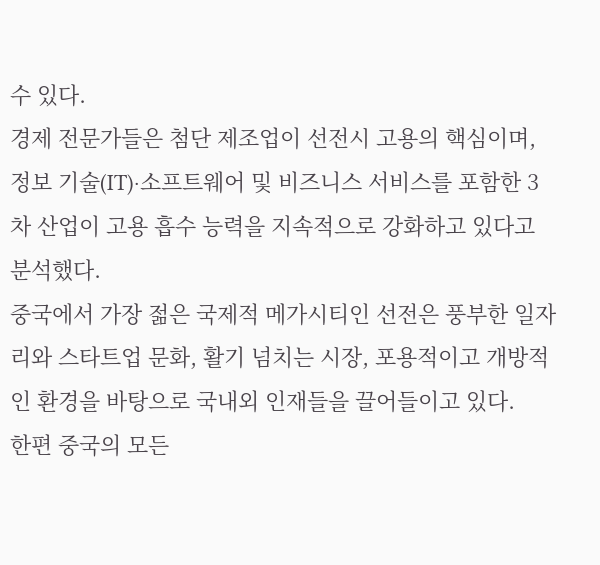수 있다.
경제 전문가들은 첨단 제조업이 선전시 고용의 핵심이며, 정보 기술(IT)·소프트웨어 및 비즈니스 서비스를 포함한 3차 산업이 고용 흡수 능력을 지속적으로 강화하고 있다고 분석했다.
중국에서 가장 젊은 국제적 메가시티인 선전은 풍부한 일자리와 스타트업 문화, 활기 넘치는 시장, 포용적이고 개방적인 환경을 바탕으로 국내외 인재들을 끌어들이고 있다.
한편 중국의 모든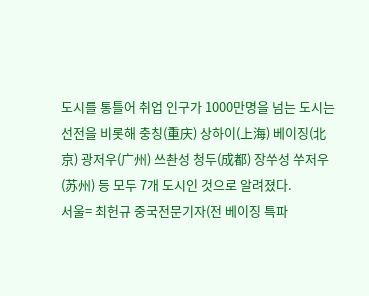도시를 통틀어 취업 인구가 1000만명을 넘는 도시는 선전을 비롯해 충칭(重庆) 상하이(上海) 베이징(北京) 광저우(广州) 쓰촨성 청두(成都) 장쑤성 쑤저우(苏州) 등 모두 7개 도시인 것으로 알려졌다.
서울= 최헌규 중국전문기자(전 베이징 특파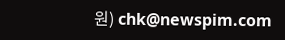원) chk@newspim.com